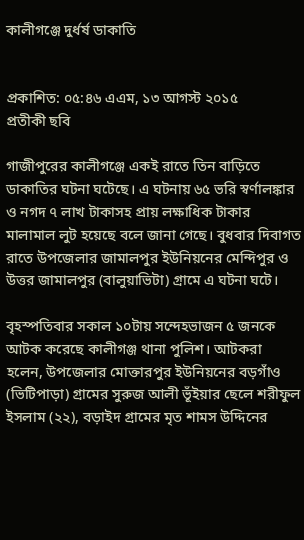কালীগঞ্জে দুর্ধর্ষ ডাকাতি


প্রকাশিত: ০৫:৪৬ এএম, ১৩ আগস্ট ২০১৫
প্রতীকী ছবি

গাজীপুরের কালীগঞ্জে একই রাতে তিন বাড়িতে ডাকাতির ঘটনা ঘটেছে। এ ঘটনায় ৬৫ ভরি স্বর্ণালঙ্কার ও নগদ ৭ লাখ টাকাসহ প্রায় লক্ষাধিক টাকার মালামাল লুট হয়েছে বলে জানা গেছে। বুধবার দিবাগত রাতে উপজেলার জামালপুর ইউনিয়নের মেন্দিপুর ও উত্তর জামালপুর (বালুয়াভিটা) গ্রামে এ ঘটনা ঘটে।

বৃহস্পতিবার সকাল ১০টায় সন্দেহভাজন ৫ জনকে আটক করেছে কালীগঞ্জ থানা পুলিশ। আটকরা হলেন, উপজেলার মোক্তারপুর ইউনিয়নের বড়গাঁও (ভিটিপাড়া) গ্রামের সুরুজ আলী ভূঁইয়ার ছেলে শরীফুল ইসলাম (২২), বড়াইদ গ্রামের মৃত শামস উদ্দিনের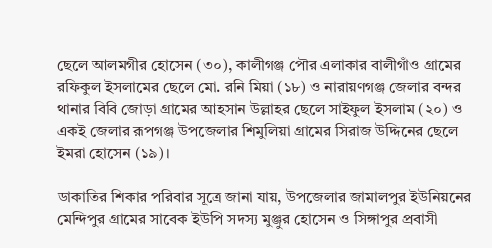ছেলে আলমগীর হোসেন (৩০), কালীগঞ্জ পৌর এলাকার বালীগাঁও গ্রামের রফিকুল ইসলামের ছেলে মো. রনি মিয়া (১৮) ও নারায়ণগঞ্জ জেলার বন্দর থানার বিবি জোড়া গ্রামের আহসান উল্লাহর ছেলে সাইফুল ইসলাম (২০) ও একই জেলার রূপগঞ্জ উপজেলার শিমুলিয়া গ্রামের সিরাজ উদ্দিনের ছেলে ইমরা হোসেন (১৯)।

ডাকাতির শিকার পরিবার সূত্রে জানা যায়, উপজেলার জামালপুর ইউনিয়নের মেন্দিপুর গ্রামের সাবেক ইউপি সদস্য মুঞ্জুর হোসেন ও সিঙ্গাপুর প্রবাসী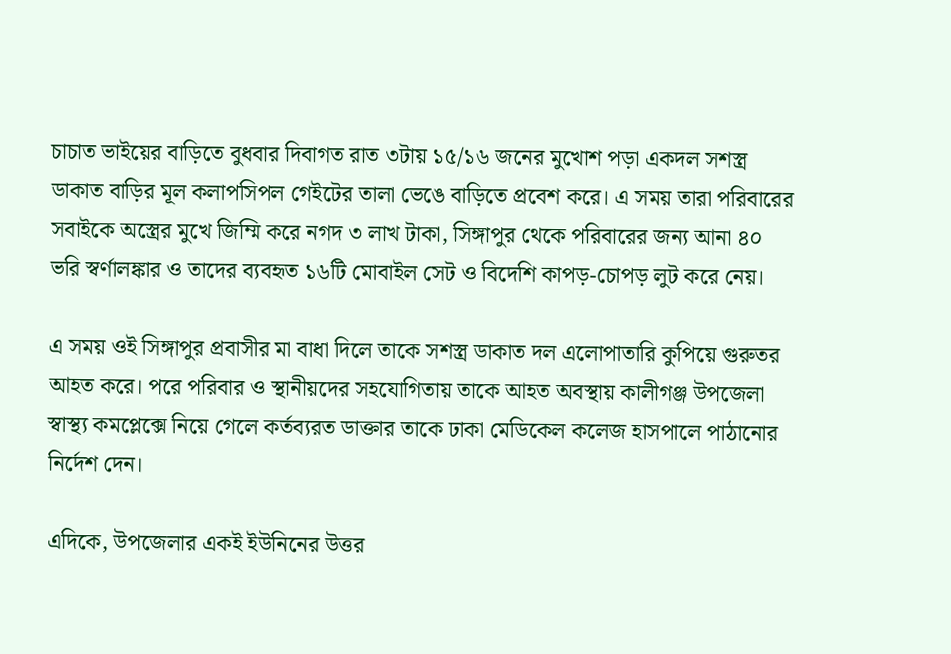চাচাত ভাইয়ের বাড়িতে বুধবার দিবাগত রাত ৩টায় ১৫/১৬ জনের মুখোশ পড়া একদল সশস্ত্র ডাকাত বাড়ির মূল কলাপসিপল গেইটের তালা ভেঙে বাড়িতে প্রবেশ করে। এ সময় তারা পরিবারের সবাইকে অস্ত্রের মুখে জিম্মি করে নগদ ৩ লাখ টাকা, সিঙ্গাপুর থেকে পরিবারের জন্য আনা ৪০ ভরি স্বর্ণালঙ্কার ও তাদের ব্যবহৃত ১৬টি মোবাইল সেট ও বিদেশি কাপড়-চোপড় লুট করে নেয়।

এ সময় ওই সিঙ্গাপুর প্রবাসীর মা বাধা দিলে তাকে সশস্ত্র ডাকাত দল এলোপাতারি কুপিয়ে গুরুতর আহত করে। পরে পরিবার ও স্থানীয়দের সহযোগিতায় তাকে আহত অবস্থায় কালীগঞ্জ উপজেলা স্বাস্থ্য কমপ্লেক্সে নিয়ে গেলে কর্তব্যরত ডাক্তার তাকে ঢাকা মেডিকেল কলেজ হাসপালে পাঠানোর নির্দেশ দেন।

এদিকে, উপজেলার একই ইউনিনের উত্তর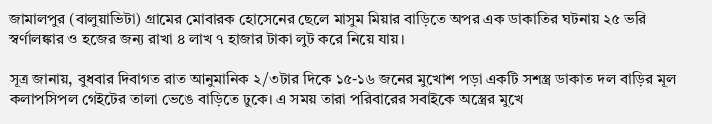জামালপুর (বালুয়াভিটা) গ্রামের মোবারক হোসেনের ছেলে মাসুম মিয়ার বাড়িতে অপর এক ডাকাতির ঘটনায় ২৫ ভরি স্বর্ণালঙ্কার ও হজের জন্য রাখা ৪ লাখ ৭ হাজার টাকা লুট করে নিয়ে যায়।

সূত্র জানায়, বুধবার দিবাগত রাত আনুমানিক ২/৩টার দিকে ১৫-১৬ জনের মুখোশ পড়া একটি সশস্ত্র ডাকাত দল বাড়ির মূল কলাপসিপল গেইটের তালা ভেঙে বাড়িতে ঢুকে। এ সময় তারা পরিবারের সবাইকে অস্ত্রের মুখে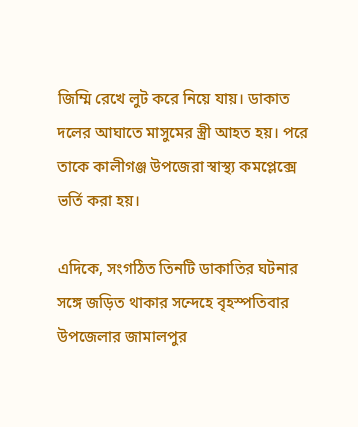জিম্মি রেখে লুট করে নিয়ে যায়। ডাকাত দলের আঘাতে মাসুমের স্ত্রী আহত হয়। পরে তাকে কালীগঞ্জ উপজেরা স্বাস্থ্য কমপ্লেক্সে ভর্তি করা হয়।

এদিকে, সংগঠিত তিনটি ডাকাতির ঘটনার সঙ্গে জড়িত থাকার সন্দেহে বৃহস্পতিবার উপজেলার জামালপুর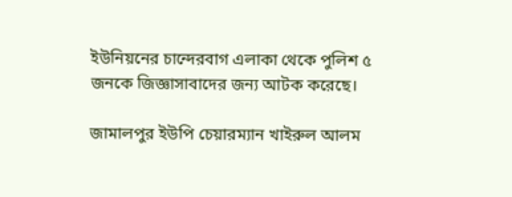ইউনিয়নের চান্দেরবাগ এলাকা থেকে পুলিশ ৫ জনকে জিজ্ঞাসাবাদের জন্য আটক করেছে।

জামালপুর ইউপি চেয়ারম্যান খাইরুল আলম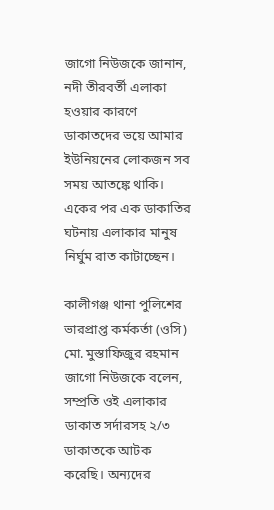জাগো নিউজকে জানান, নদী তীরবর্তী এলাকা হওয়ার কারণে ডাকাতদের ভয়ে আমার ইউনিয়নের লোকজন সব সময় আতঙ্কে থাকি। একের পর এক ডাকাতির ঘটনায় এলাকার মানুষ নির্ঘুম রাত কাটাচ্ছেন।

কালীগঞ্জ থানা পুলিশের ভারপ্রাপ্ত কর্মকর্তা (ওসি) মো. মুস্তাফিজুর রহমান জাগো নিউজকে বলেন, সম্প্রতি ওই এলাকার ডাকাত সর্দারসহ ২/৩ ডাকাতকে আটক করেছি। অন্যদের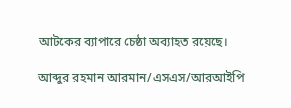আটকের ব্যাপারে চেষ্ঠা অব্যাহত রয়েছে।

আব্দুর রহমান আরমান/এসএস/আরআইপি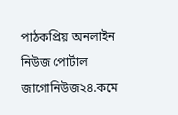পাঠকপ্রিয় অনলাইন নিউজ পোর্টাল জাগোনিউজ২৪.কমে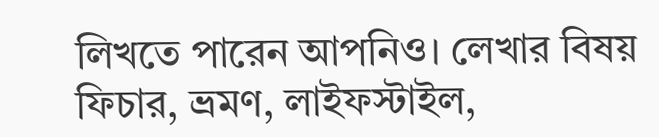লিখতে পারেন আপনিও। লেখার বিষয় ফিচার, ভ্রমণ, লাইফস্টাইল,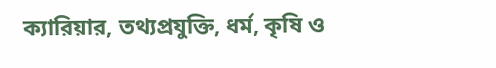ক্যারিয়ার, তথ্যপ্রযুক্তি, ধর্ম, কৃষি ও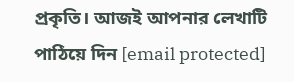প্রকৃতি। আজই আপনার লেখাটি পাঠিয়ে দিন [email protected]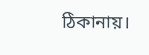ঠিকানায়।